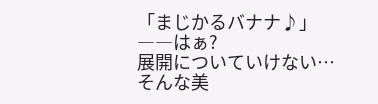「まじかるバナナ♪」
――はぁ?
展開についていけない…
そんな美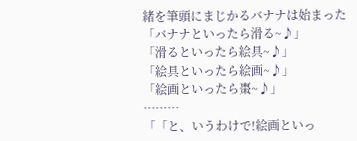緒を筆頭にまじかるバナナは始まった
「バナナといったら滑る~♪」
「滑るといったら絵具~♪」
「絵具といったら絵画~♪」
「絵画といったら棗~♪」
………
「「と、いうわけで!絵画といっ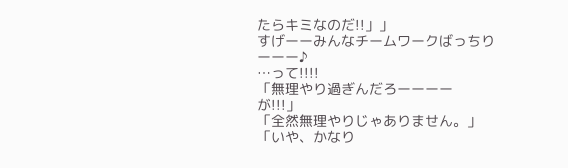たらキミなのだ!!」」
すげーーみんなチームワークばっちりーーー♪
…って!!!!
「無理やり過ぎんだろーーーーが!!!」
「全然無理やりじゃありません。」
「いや、かなり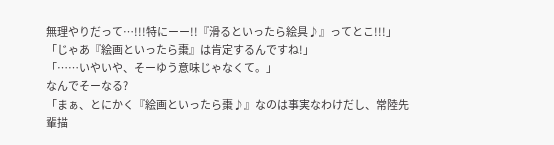無理やりだって…!!!特にーー!!『滑るといったら絵具♪』ってとこ!!!」
「じゃあ『絵画といったら棗』は肯定するんですね!」
「……いやいや、そーゆう意味じゃなくて。」
なんでそーなる?
「まぁ、とにかく『絵画といったら棗♪』なのは事実なわけだし、常陸先輩描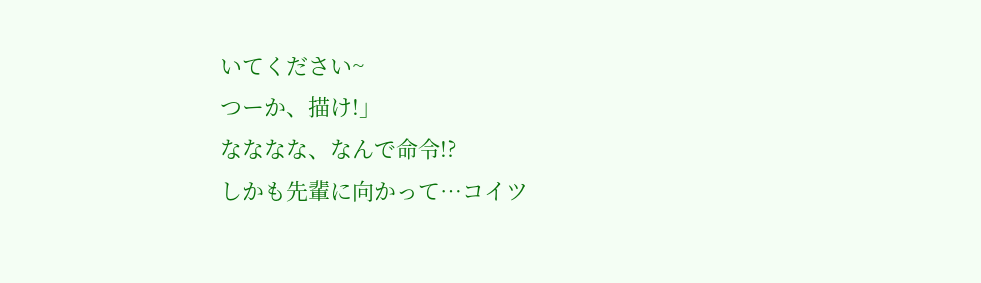いてください~
つーか、描け!」
なななな、なんで命令!?
しかも先輩に向かって…コイツ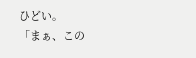ひどい。
「まぁ、この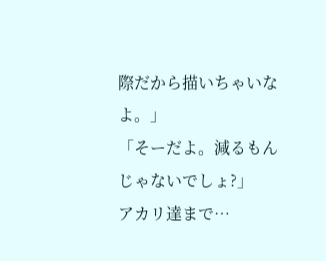際だから描いちゃいなよ。」
「そーだよ。減るもんじゃないでしょ?」
アカリ達まで…